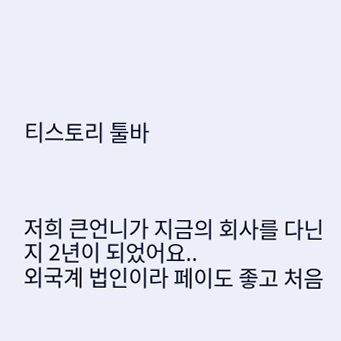티스토리 툴바



저희 큰언니가 지금의 회사를 다닌지 2년이 되었어요..
외국계 법인이라 페이도 좋고 처음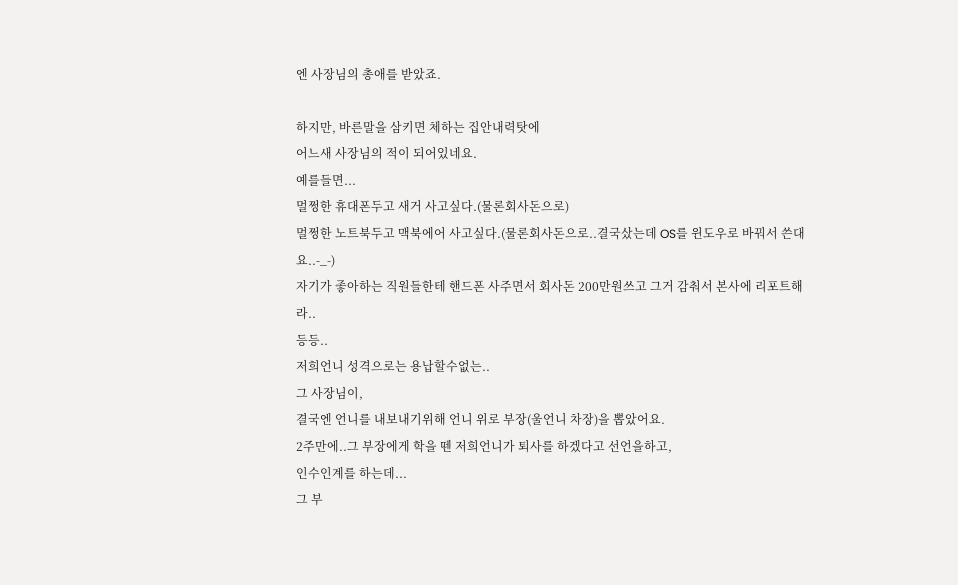엔 사장님의 총애를 받았죠.

하지만, 바른말을 삼키면 체하는 집안내력탓에
어느새 사장님의 적이 되어있네요.
예를들면...
멀쩡한 휴대폰두고 새거 사고싶다.(물론회사돈으로)
멀쩡한 노트북두고 맥북에어 사고싶다.(물론회사돈으로..결국샀는데 OS를 윈도우로 바꿔서 쓴대요..-_-)
자기가 좋아하는 직원들한테 핸드폰 사주면서 회사돈 200만원쓰고 그거 감춰서 본사에 리포트해라..
등등..
저희언니 성격으로는 용납할수없는..
그 사장님이,
결국엔 언니를 내보내기위해 언니 위로 부장(울언니 차장)을 뽑았어요.
2주만에..그 부장에게 학을 뗀 저희언니가 퇴사를 하겠다고 선언을하고,
인수인계를 하는데...
그 부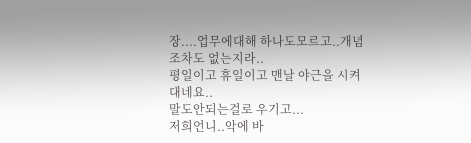장....업무에대해 하나도모르고..개념조차도 없는지라..
평일이고 휴일이고 맨날 야근을 시켜대네요..
말도안되는걸로 우기고...
저희언니..악에 바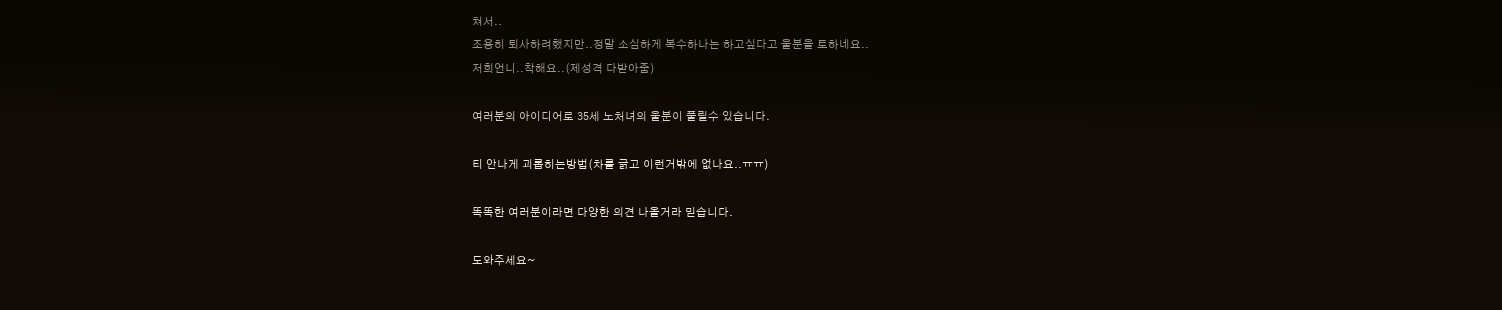쳐서..
조용히 퇴사하려했지만..정말 소심하게 복수하나는 하고싶다고 울분을 토하네요..
저희언니..착해요..(제성격 다받아줌)

여러분의 아이디어로 35세 노처녀의 울분이 풀릴수 있습니다.

티 안나게 괴롭히는방법(차를 긁고 이런거밖에 없나요..ㅠㅠ)

똑똑한 여러분이라면 다양한 의견 나올거라 믿습니다.

도와주세요~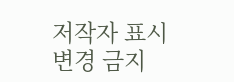저작자 표시 변경 금지